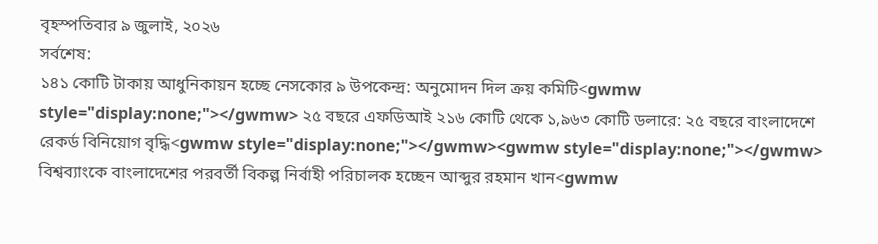বৃহস্পতিবার ৯ জুলাই, ২০২৬
সর্বশেষ:
১৪১ কোটি টাকায় আধুনিকায়ন হচ্ছে নেসকোর ৯ উপকেন্দ্র: অনুমোদন দিল ক্রয় কমিটি<gwmw style="display:none;"></gwmw> ২৫ বছরে এফডিআই ২১৬ কোটি থেকে ১,৯৬৩ কোটি ডলারে: ২৫ বছরে বাংলাদেশে রেকর্ড বিনিয়োগ বৃদ্ধি<gwmw style="display:none;"></gwmw><gwmw style="display:none;"></gwmw> বিশ্বব্যাংকে বাংলাদেশের পরবর্তী বিকল্প নির্বাহী পরিচালক হচ্ছেন আব্দুর রহমান খান<gwmw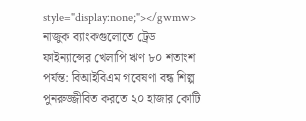style="display:none;"></gwmw> নাজুক ব্যাংকগুলোতে ট্রেড ফাইন্যান্সের খেলাপি ঋণ ৮০ শতাংশ পর্যন্ত: বিআইবিএম গবেষণা বন্ধ শিল্প পুনরুজ্জীবিত করতে ২০ হাজার কোটি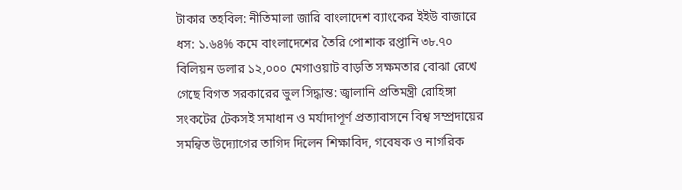টাকার তহবিল: নীতিমালা জারি বাংলাদেশ ব্যাংকের ইইউ বাজারে ধস: ১.৬৪% কমে বাংলাদেশের তৈরি পোশাক রপ্তানি ৩৮.৭০ বিলিয়ন ডলার ১২,০০০ মেগাওয়াট বাড়তি সক্ষমতার বোঝা রেখে গেছে বিগত সরকারের ভুল সিদ্ধান্ত: জ্বালানি প্রতিমন্ত্রী রোহিঙ্গা সংকটের টেকসই সমাধান ও মর্যাদাপূর্ণ প্রত্যাবাসনে বিশ্ব সম্প্রদায়ের সমন্বিত উদ্যোগের তাগিদ দিলেন শিক্ষাবিদ, গবেষক ও নাগরিক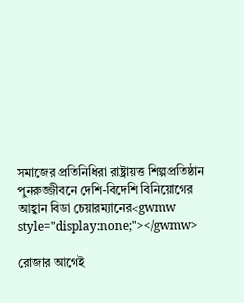সমাজের প্রতিনিধিরা রাষ্ট্রায়ত্ত শিল্পপ্রতিষ্ঠান পুনরুজ্জীবনে দেশি-বিদেশি বিনিয়োগের আহ্বান বিডা চেয়ারম্যানের<gwmw style="display:none;"></gwmw>

রোজার আগেই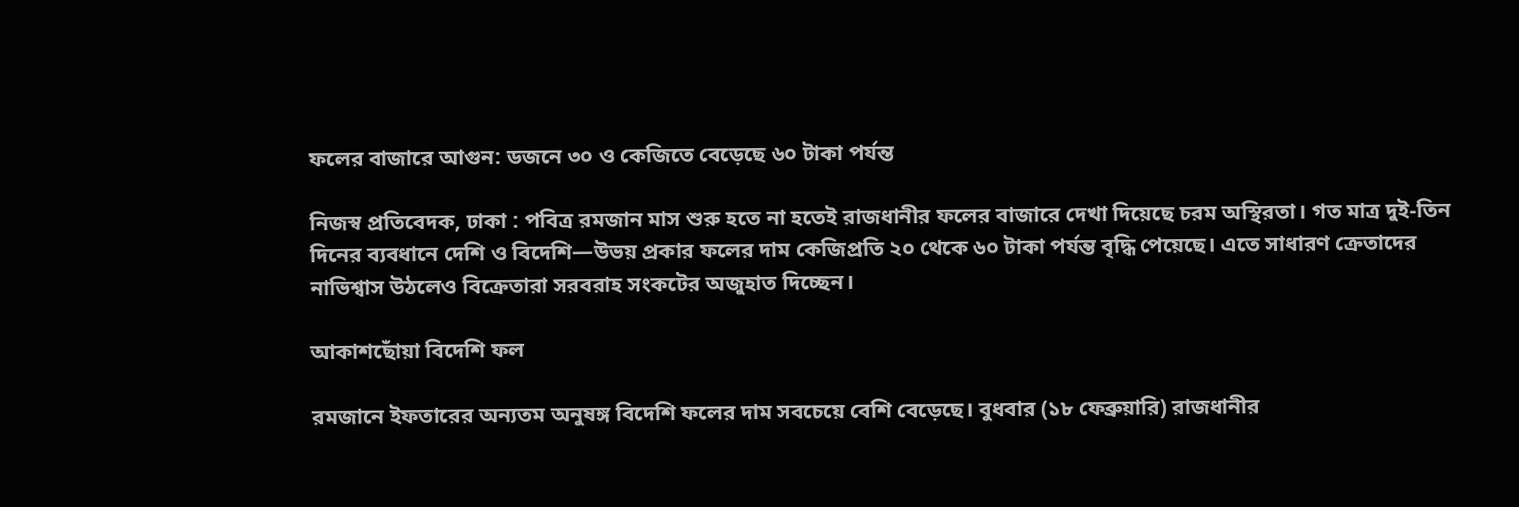ফলের বাজারে আগুন: ডজনে ৩০ ও কেজিতে বেড়েছে ৬০ টাকা পর্যন্ত

নিজস্ব প্রতিবেদক, ঢাকা : পবিত্র রমজান মাস শুরু হতে না হতেই রাজধানীর ফলের বাজারে দেখা দিয়েছে চরম অস্থিরতা। গত মাত্র দুই-তিন দিনের ব্যবধানে দেশি ও বিদেশি—উভয় প্রকার ফলের দাম কেজিপ্রতি ২০ থেকে ৬০ টাকা পর্যন্ত বৃদ্ধি পেয়েছে। এতে সাধারণ ক্রেতাদের নাভিশ্বাস উঠলেও বিক্রেতারা সরবরাহ সংকটের অজুহাত দিচ্ছেন।

আকাশছোঁয়া বিদেশি ফল

রমজানে ইফতারের অন্যতম অনুষঙ্গ বিদেশি ফলের দাম সবচেয়ে বেশি বেড়েছে। বুধবার (১৮ ফেব্রুয়ারি) রাজধানীর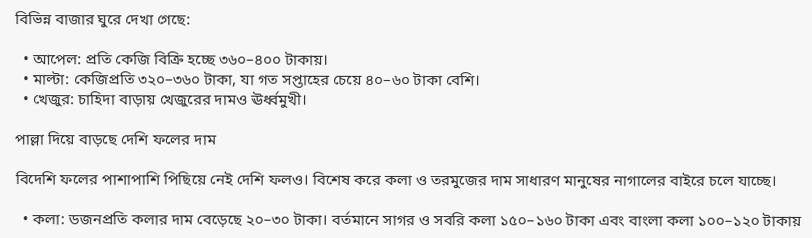বিভিন্ন বাজার ঘুরে দেখা গেছে:

  • আপেল: প্রতি কেজি বিক্রি হচ্ছে ৩৬০–৪০০ টাকায়।
  • মাল্টা: কেজিপ্রতি ৩২০–৩৬০ টাকা, যা গত সপ্তাহের চেয়ে ৪০–৬০ টাকা বেশি।
  • খেজুর: চাহিদা বাড়ায় খেজুরের দামও ঊর্ধ্বমুখী।

পাল্লা দিয়ে বাড়ছে দেশি ফলের দাম

বিদেশি ফলের পাশাপাশি পিছিয়ে নেই দেশি ফলও। বিশেষ করে কলা ও তরমুজের দাম সাধারণ মানুষের নাগালের বাইরে চলে যাচ্ছে।

  • কলা: ডজনপ্রতি কলার দাম বেড়েছে ২০–৩০ টাকা। বর্তমানে সাগর ও সবরি কলা ১৫০–১৬০ টাকা এবং বাংলা কলা ১০০–১২০ টাকায়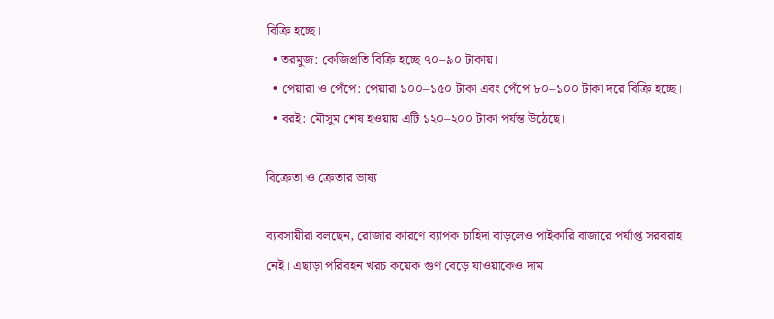বিক্রি হচ্ছে।
  • তরমুজ: কেজিপ্রতি বিক্রি হচ্ছে ৭০–৯০ টাকায়।
  • পেয়ারা ও পেঁপে: পেয়ারা ১০০–১৫০ টাকা এবং পেঁপে ৮০–১০০ টাকা দরে বিক্রি হচ্ছে।
  • বরই: মৌসুম শেষ হওয়ায় এটি ১২০–২০০ টাকা পর্যন্ত উঠেছে।

বিক্রেতা ও ক্রেতার ভাষ্য

ব্যবসায়ীরা বলছেন, রোজার কারণে ব্যাপক চাহিদা বাড়লেও পাইকারি বাজারে পর্যাপ্ত সরবরাহ নেই। এছাড়া পরিবহন খরচ কয়েক গুণ বেড়ে যাওয়াকেও দাম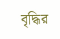বৃদ্ধির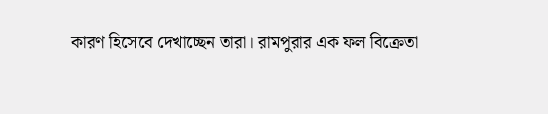কারণ হিসেবে দেখাচ্ছেন তারা। রামপুরার এক ফল বিক্রেতা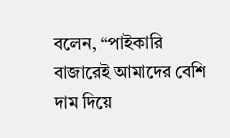বলেন, “পাইকারি বাজারেই আমাদের বেশি দাম দিয়ে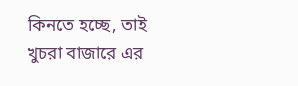কিনতে হচ্ছে, তাই খুচরা বাজারে এর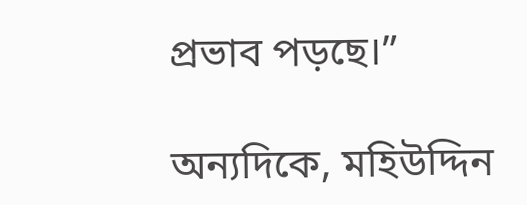প্রভাব পড়ছে।”

অন্যদিকে, মহিউদ্দিন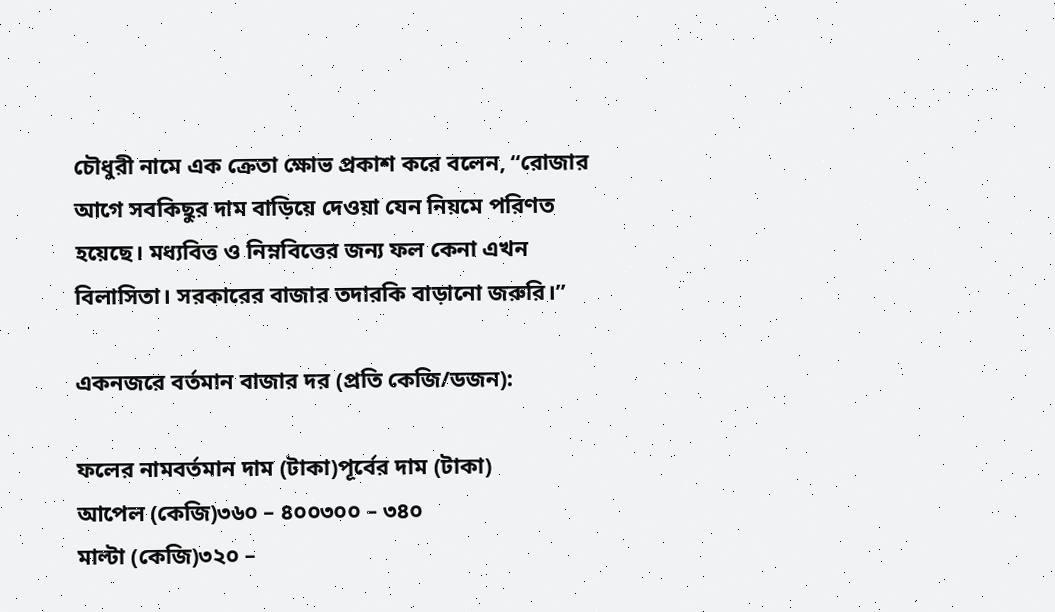চৌধুরী নামে এক ক্রেতা ক্ষোভ প্রকাশ করে বলেন, “রোজার আগে সবকিছুর দাম বাড়িয়ে দেওয়া যেন নিয়মে পরিণত হয়েছে। মধ্যবিত্ত ও নিম্নবিত্তের জন্য ফল কেনা এখন বিলাসিতা। সরকারের বাজার তদারকি বাড়ানো জরুরি।”

একনজরে বর্তমান বাজার দর (প্রতি কেজি/ডজন):

ফলের নামবর্তমান দাম (টাকা)পূর্বের দাম (টাকা)
আপেল (কেজি)৩৬০ – ৪০০৩০০ – ৩৪০
মাল্টা (কেজি)৩২০ –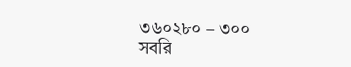৩৬০২৮০ – ৩০০
সবরি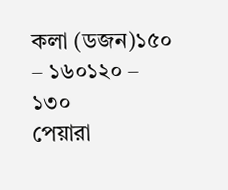কলা (ডজন)১৫০ – ১৬০১২০ – ১৩০
পেয়ারা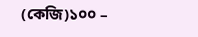(কেজি)১০০ –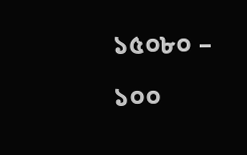১৫০৮০ – ১০০